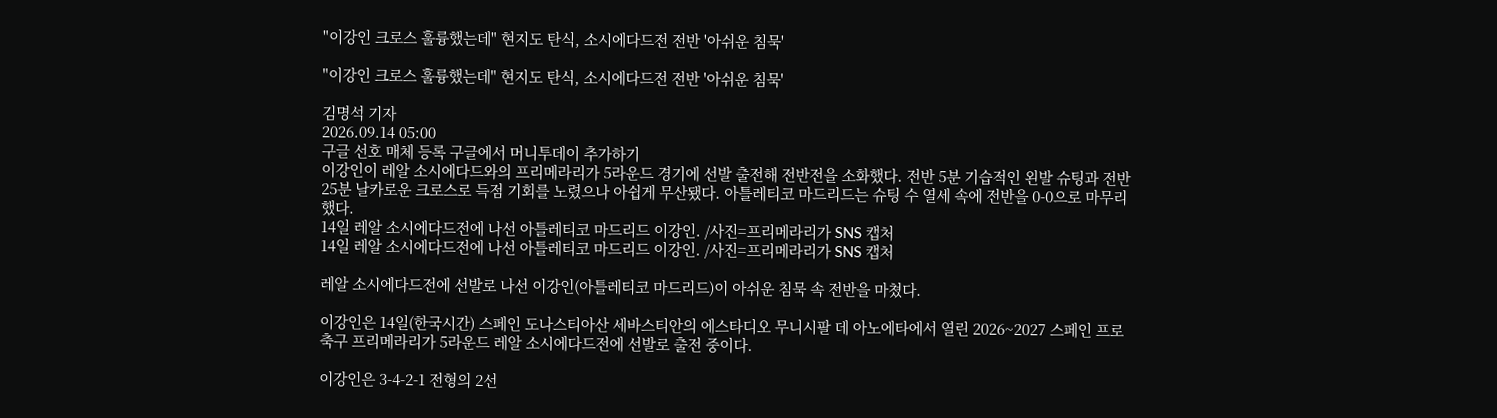"이강인 크로스 훌륭했는데" 현지도 탄식, 소시에다드전 전반 '아쉬운 침묵'

"이강인 크로스 훌륭했는데" 현지도 탄식, 소시에다드전 전반 '아쉬운 침묵'

김명석 기자
2026.09.14 05:00
구글 선호 매체 등록 구글에서 머니투데이 추가하기
이강인이 레알 소시에다드와의 프리메라리가 5라운드 경기에 선발 출전해 전반전을 소화했다. 전반 5분 기습적인 왼발 슈팅과 전반 25분 날카로운 크로스로 득점 기회를 노렸으나 아쉽게 무산됐다. 아틀레티코 마드리드는 슈팅 수 열세 속에 전반을 0-0으로 마무리했다.
14일 레알 소시에다드전에 나선 아틀레티코 마드리드 이강인. /사진=프리메라리가 SNS 캡처
14일 레알 소시에다드전에 나선 아틀레티코 마드리드 이강인. /사진=프리메라리가 SNS 캡처

레알 소시에다드전에 선발로 나선 이강인(아틀레티코 마드리드)이 아쉬운 침묵 속 전반을 마쳤다.

이강인은 14일(한국시간) 스페인 도나스티아산 세바스티안의 에스타디오 무니시팔 데 아노에타에서 열린 2026~2027 스페인 프로축구 프리메라리가 5라운드 레알 소시에다드전에 선발로 출전 중이다.

이강인은 3-4-2-1 전형의 2선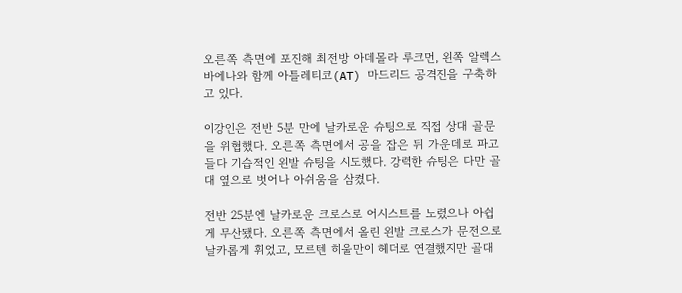오른쪽 측면에 포진해 최전방 아데몰라 루크먼, 왼쪽 알렉스 바에나와 함께 아틀레티코(AT) 마드리드 공격진을 구축하고 있다.

이강인은 전반 5분 만에 날카로운 슈팅으로 직접 상대 골문을 위협했다. 오른쪽 측면에서 공을 잡은 뒤 가운데로 파고들다 기습적인 왼발 슈팅을 시도했다. 강력한 슈팅은 다만 골대 옆으로 벗어나 아쉬움을 삼켰다.

전반 25분엔 날카로운 크로스로 어시스트를 노렸으나 아쉽게 무산됐다. 오른쪽 측면에서 올린 왼발 크로스가 문전으로 날카롭게 휘었고, 모르텐 히울만이 헤더로 연결했지만 골대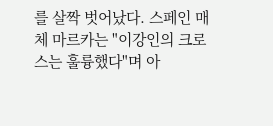를 살짝 벗어났다. 스페인 매체 마르카는 "이강인의 크로스는 훌륭했다"며 아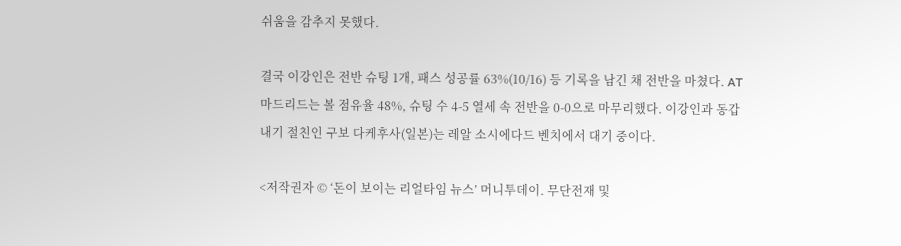쉬움을 감추지 못했다.

결국 이강인은 전반 슈팅 1개, 패스 성공률 63%(10/16) 등 기록을 남긴 채 전반을 마쳤다. AT 마드리드는 볼 점유율 48%, 슈팅 수 4-5 열세 속 전반을 0-0으로 마무리했다. 이강인과 동갑내기 절친인 구보 다케후사(일본)는 레알 소시에다드 벤치에서 대기 중이다.

<저작권자 © ‘돈이 보이는 리얼타임 뉴스’ 머니투데이. 무단전재 및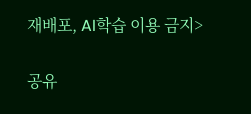재배포, AI학습 이용 금지>

공유